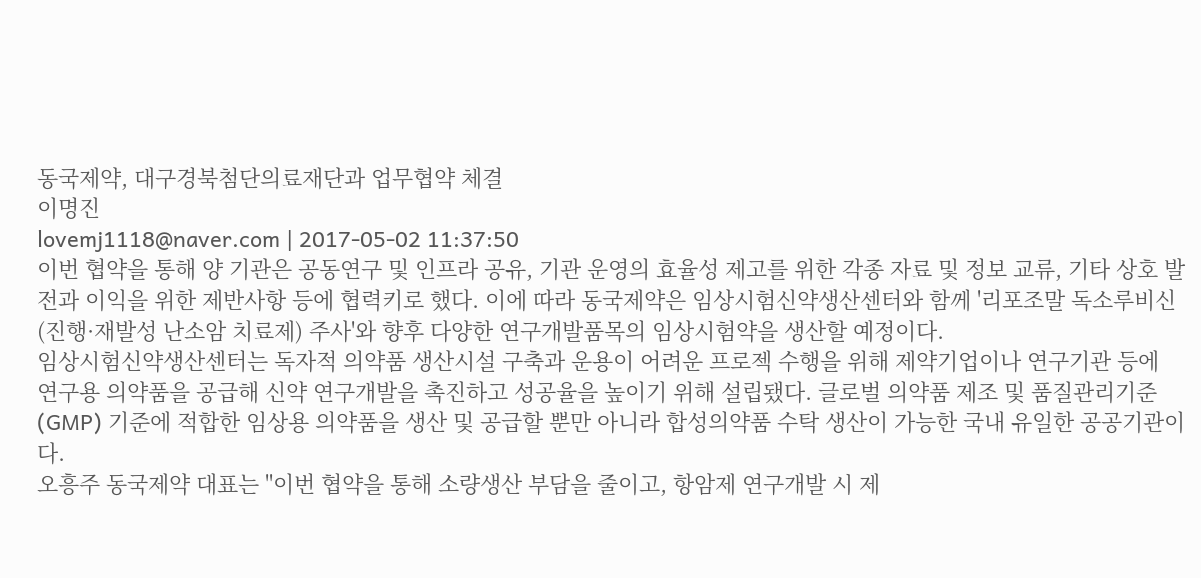동국제약, 대구경북첨단의료재단과 업무협약 체결
이명진
lovemj1118@naver.com | 2017-05-02 11:37:50
이번 협약을 통해 양 기관은 공동연구 및 인프라 공유, 기관 운영의 효율성 제고를 위한 각종 자료 및 정보 교류, 기타 상호 발전과 이익을 위한 제반사항 등에 협력키로 했다. 이에 따라 동국제약은 임상시험신약생산센터와 함께 '리포조말 독소루비신(진행·재발성 난소암 치료제) 주사'와 향후 다양한 연구개발품목의 임상시험약을 생산할 예정이다.
임상시험신약생산센터는 독자적 의약품 생산시설 구축과 운용이 어려운 프로젝 수행을 위해 제약기업이나 연구기관 등에 연구용 의약품을 공급해 신약 연구개발을 촉진하고 성공율을 높이기 위해 설립됐다. 글로벌 의약품 제조 및 품질관리기준(GMP) 기준에 적합한 임상용 의약품을 생산 및 공급할 뿐만 아니라 합성의약품 수탁 생산이 가능한 국내 유일한 공공기관이다.
오흥주 동국제약 대표는 "이번 협약을 통해 소량생산 부담을 줄이고, 항암제 연구개발 시 제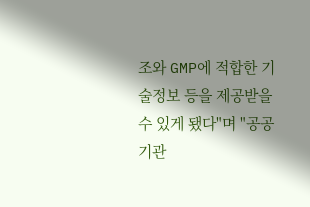조와 GMP에 적합한 기술정보 등을 제공받을 수 있게 됐다"며 "공공기관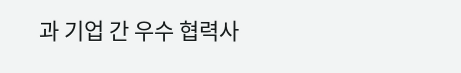과 기업 간 우수 협력사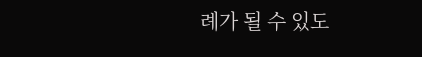례가 될 수 있도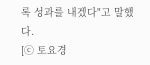록 성과를 내겠다"고 말했다.
[ⓒ 토요경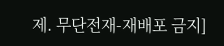제. 무단전재-재배포 금지]